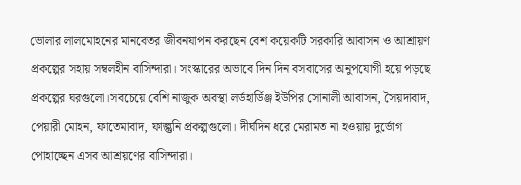ভোলার লালমোহনের মানবেতর জীবনযাপন করছেন বেশ কয়েকটি সরকারি আবাসন ও আশ্রায়ণ প্রকল্পের সহায় সম্বলহীন বাসিন্দারা। সংস্কারের অভাবে দিন দিন বসবাসের অনুপযোগী হয়ে পড়ছে প্রকল্পের ঘরগুলো।সবচেয়ে বেশি নাজুক অবস্থা লর্ডহার্ডিঞ্জ ইউপির সোনালী আবাসন, সৈয়দাবাদ, পেয়ারী মোহন, ফাতেমাবাদ, ফাল্গুনি প্রকল্পগুলো। দীর্ঘদিন ধরে মেরামত না হওয়ায় দুর্ভোগ পোহাচ্ছেন এসব আশ্রয়ণের বাসিন্দারা।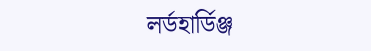লর্ডহার্ডিঞ্জ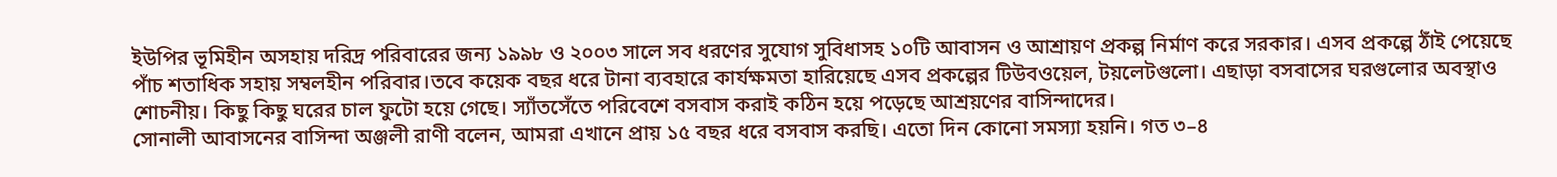ইউপির ভূমিহীন অসহায় দরিদ্র পরিবারের জন্য ১৯৯৮ ও ২০০৩ সালে সব ধরণের সুযোগ সুবিধাসহ ১০টি আবাসন ও আশ্রায়ণ প্রকল্প নির্মাণ করে সরকার। এসব প্রকল্পে ঠাঁই পেয়েছে পাঁচ শতাধিক সহায় সম্বলহীন পরিবার।তবে কয়েক বছর ধরে টানা ব্যবহারে কার্যক্ষমতা হারিয়েছে এসব প্রকল্পের টিউবওয়েল, টয়লেটগুলো। এছাড়া বসবাসের ঘরগুলোর অবস্থাও শোচনীয়। কিছু কিছু ঘরের চাল ফুটো হয়ে গেছে। স্যাঁতসেঁতে পরিবেশে বসবাস করাই কঠিন হয়ে পড়েছে আশ্রয়ণের বাসিন্দাদের।
সোনালী আবাসনের বাসিন্দা অঞ্জলী রাণী বলেন, আমরা এখানে প্রায় ১৫ বছর ধরে বসবাস করছি। এতো দিন কোনো সমস্যা হয়নি। গত ৩–৪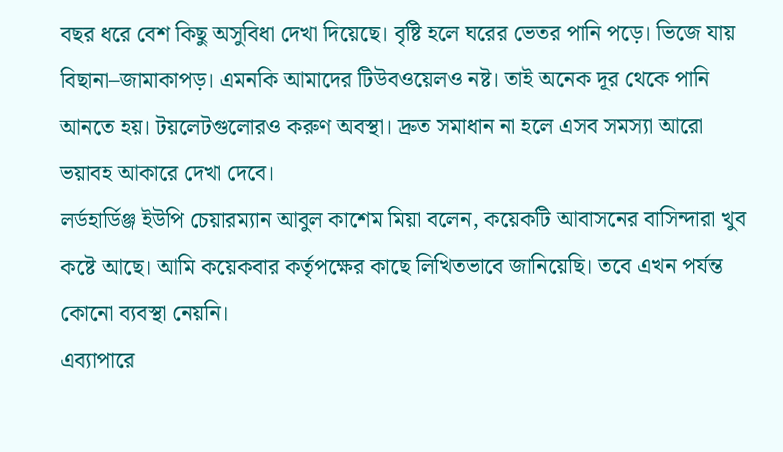বছর ধরে বেশ কিছু অসুবিধা দেখা দিয়েছে। বৃষ্টি হলে ঘরের ভেতর পানি পড়ে। ভিজে যায় বিছানা–জামাকাপড়। এমনকি আমাদের টিউবওয়েলও নষ্ট। তাই অনেক দূর থেকে পানি আনতে হয়। টয়লেটগুলোরও করুণ অবস্থা। দ্রুত সমাধান না হলে এসব সমস্যা আরো ভয়াবহ আকারে দেখা দেবে।
লর্ডহার্ডিঞ্জ ইউপি চেয়ারম্যান আবুল কাশেম মিয়া বলেন, কয়েকটি আবাসনের বাসিন্দারা খুব কষ্টে আছে। আমি কয়েকবার কর্তৃপক্ষের কাছে লিখিতভাবে জানিয়েছি। তবে এখন পর্যন্ত কোনো ব্যবস্থা নেয়নি।
এব্যাপারে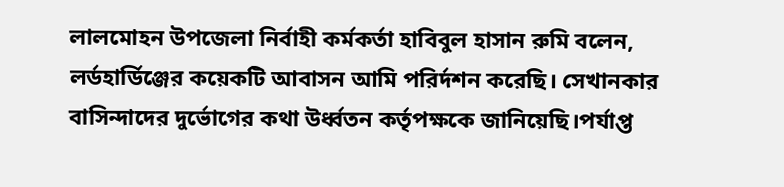লালমোহন উপজেলা নির্বাহী কর্মকর্তা হাবিবুল হাসান রুমি বলেন, লর্ডহার্ডিঞ্জের কয়েকটি আবাসন আমি পরির্দশন করেছি। সেখানকার বাসিন্দাদের দুর্ভোগের কথা উর্ধ্বতন কর্তৃপক্ষকে জানিয়েছি।পর্যাপ্ত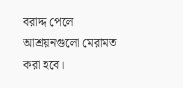বরাদ্দ পেলে আশ্রয়নগুলো মেরামত করা হবে।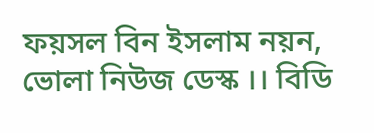ফয়সল বিন ইসলাম নয়ন,
ভোলা নিউজ ডেস্ক ।। বিডি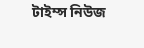টাইম্স নিউজ